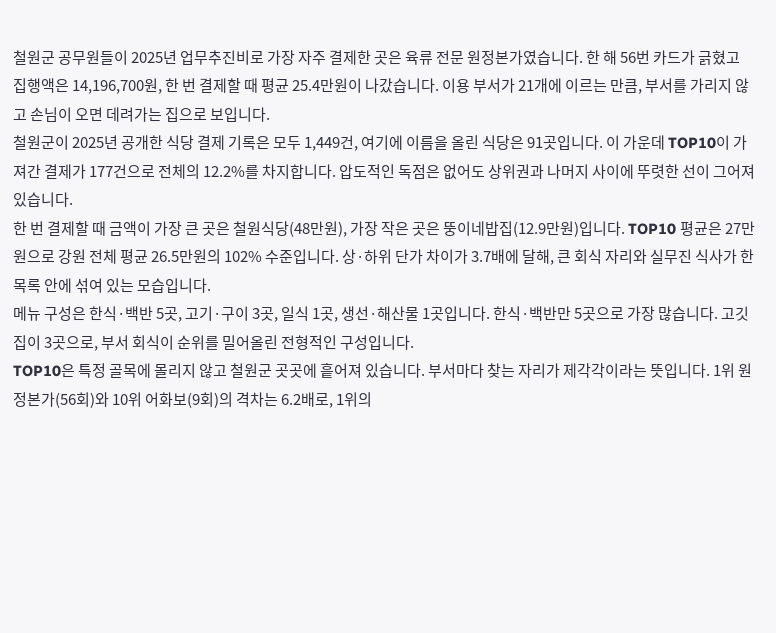철원군 공무원들이 2025년 업무추진비로 가장 자주 결제한 곳은 육류 전문 원정본가였습니다. 한 해 56번 카드가 긁혔고 집행액은 14,196,700원, 한 번 결제할 때 평균 25.4만원이 나갔습니다. 이용 부서가 21개에 이르는 만큼, 부서를 가리지 않고 손님이 오면 데려가는 집으로 보입니다.
철원군이 2025년 공개한 식당 결제 기록은 모두 1,449건, 여기에 이름을 올린 식당은 91곳입니다. 이 가운데 TOP10이 가져간 결제가 177건으로 전체의 12.2%를 차지합니다. 압도적인 독점은 없어도 상위권과 나머지 사이에 뚜렷한 선이 그어져 있습니다.
한 번 결제할 때 금액이 가장 큰 곳은 철원식당(48만원), 가장 작은 곳은 뚱이네밥집(12.9만원)입니다. TOP10 평균은 27만원으로 강원 전체 평균 26.5만원의 102% 수준입니다. 상·하위 단가 차이가 3.7배에 달해, 큰 회식 자리와 실무진 식사가 한 목록 안에 섞여 있는 모습입니다.
메뉴 구성은 한식·백반 5곳, 고기·구이 3곳, 일식 1곳, 생선·해산물 1곳입니다. 한식·백반만 5곳으로 가장 많습니다. 고깃집이 3곳으로, 부서 회식이 순위를 밀어올린 전형적인 구성입니다.
TOP10은 특정 골목에 몰리지 않고 철원군 곳곳에 흩어져 있습니다. 부서마다 찾는 자리가 제각각이라는 뜻입니다. 1위 원정본가(56회)와 10위 어화보(9회)의 격차는 6.2배로, 1위의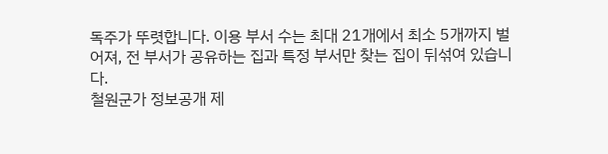독주가 뚜렷합니다. 이용 부서 수는 최대 21개에서 최소 5개까지 벌어져, 전 부서가 공유하는 집과 특정 부서만 찾는 집이 뒤섞여 있습니다.
철원군가 정보공개 제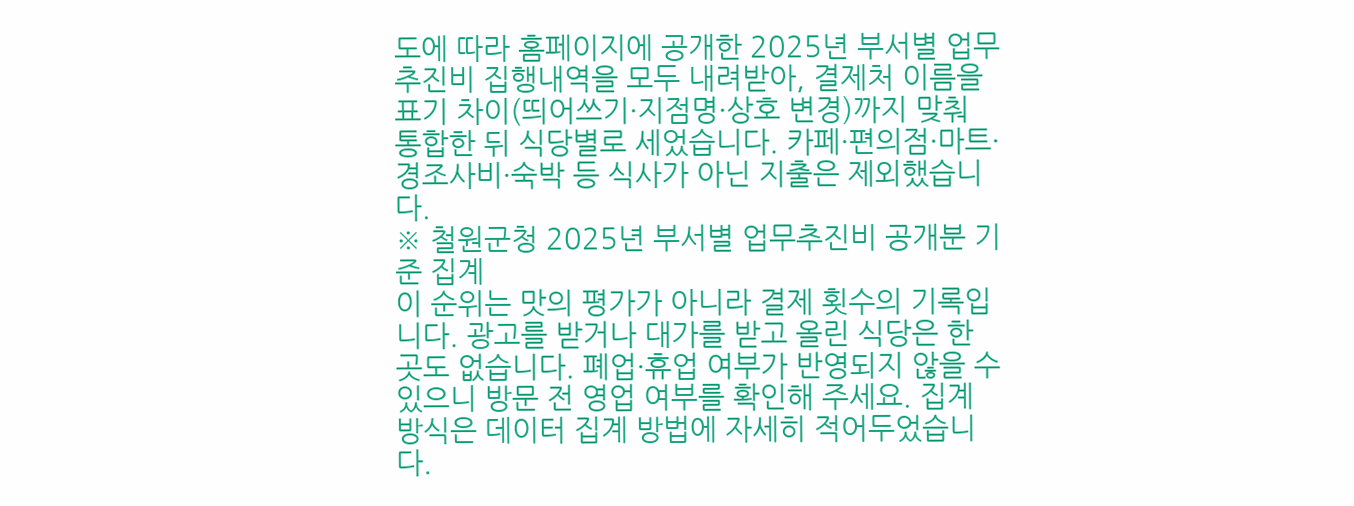도에 따라 홈페이지에 공개한 2025년 부서별 업무추진비 집행내역을 모두 내려받아, 결제처 이름을 표기 차이(띄어쓰기·지점명·상호 변경)까지 맞춰 통합한 뒤 식당별로 세었습니다. 카페·편의점·마트·경조사비·숙박 등 식사가 아닌 지출은 제외했습니다.
※ 철원군청 2025년 부서별 업무추진비 공개분 기준 집계
이 순위는 맛의 평가가 아니라 결제 횟수의 기록입니다. 광고를 받거나 대가를 받고 올린 식당은 한 곳도 없습니다. 폐업·휴업 여부가 반영되지 않을 수 있으니 방문 전 영업 여부를 확인해 주세요. 집계 방식은 데이터 집계 방법에 자세히 적어두었습니다.